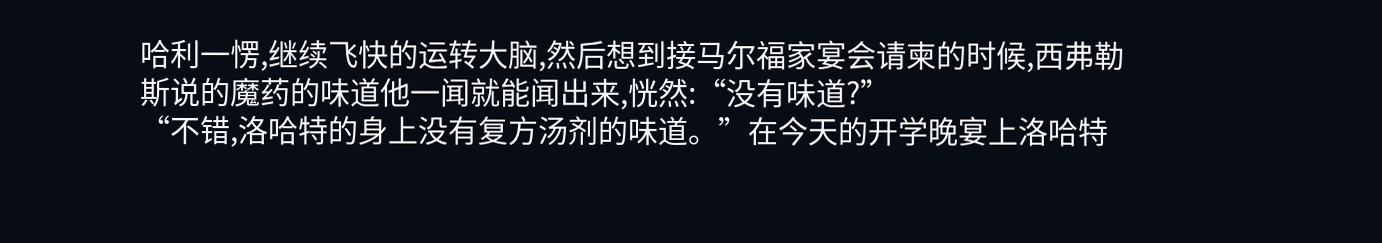哈利一愣,继续飞快的运转大脑,然后想到接马尔福家宴会请柬的时候,西弗勒斯说的魔药的味道他一闻就能闻出来,恍然:“没有味道?”
“不错,洛哈特的身上没有复方汤剂的味道。”在今天的开学晚宴上洛哈特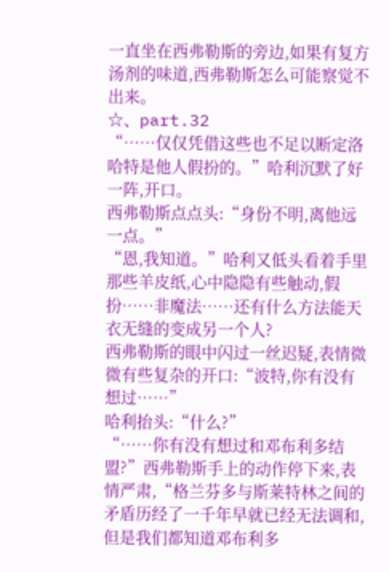一直坐在西弗勒斯的旁边,如果有复方汤剂的味道,西弗勒斯怎么可能察觉不出来。
☆、part.32
“……仅仅凭借这些也不足以断定洛哈特是他人假扮的。”哈利沉默了好一阵,开口。
西弗勒斯点点头:“身份不明,离他远一点。”
“恩,我知道。”哈利又低头看着手里那些羊皮纸,心中隐隐有些触动,假扮……非魔法……还有什么方法能天衣无缝的变成另一个人?
西弗勒斯的眼中闪过一丝迟疑,表情微微有些复杂的开口:“波特,你有没有想过……”
哈利抬头:“什么?”
“……你有没有想过和邓布利多结盟?”西弗勒斯手上的动作停下来,表情严肃,“格兰芬多与斯莱特林之间的矛盾历经了一千年早就已经无法调和,但是我们都知道邓布利多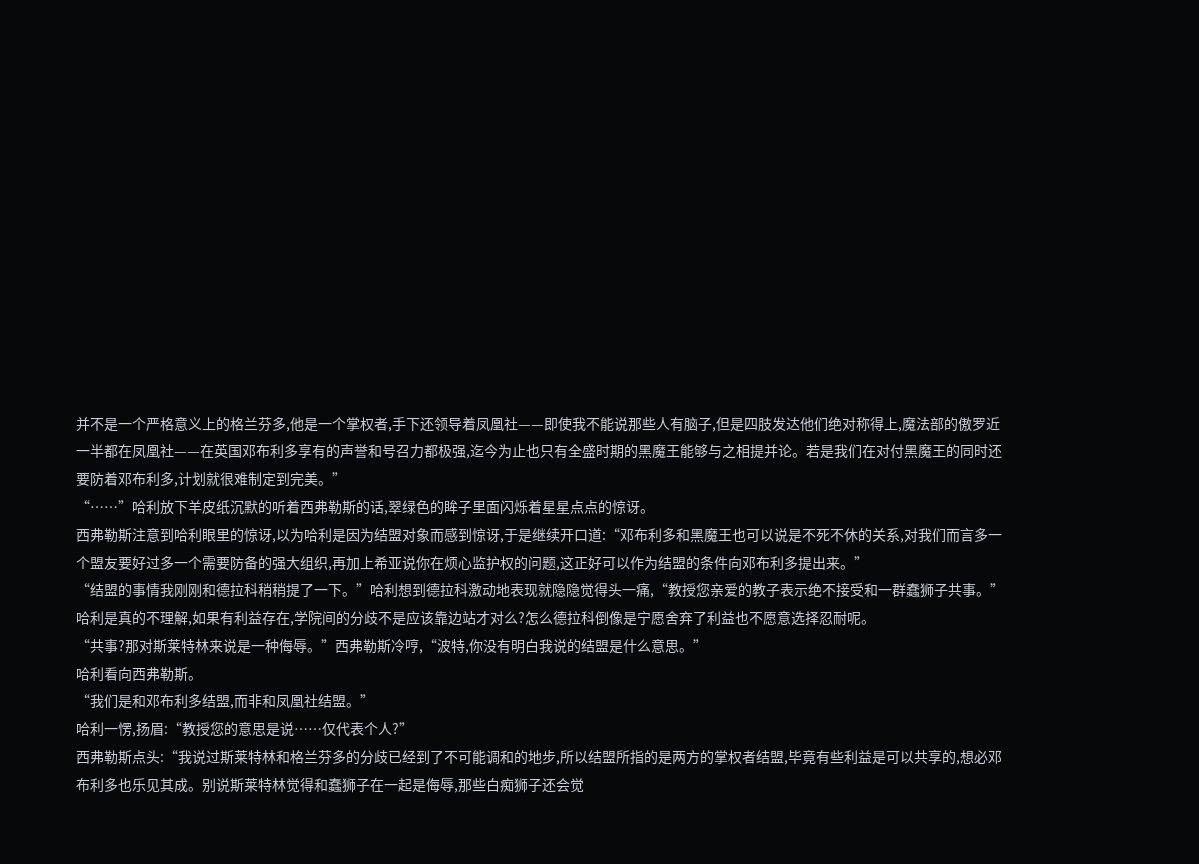并不是一个严格意义上的格兰芬多,他是一个掌权者,手下还领导着凤凰社——即使我不能说那些人有脑子,但是四肢发达他们绝对称得上,魔法部的傲罗近一半都在凤凰社——在英国邓布利多享有的声誉和号召力都极强,迄今为止也只有全盛时期的黑魔王能够与之相提并论。若是我们在对付黑魔王的同时还要防着邓布利多,计划就很难制定到完美。”
“……”哈利放下羊皮纸沉默的听着西弗勒斯的话,翠绿色的眸子里面闪烁着星星点点的惊讶。
西弗勒斯注意到哈利眼里的惊讶,以为哈利是因为结盟对象而感到惊讶,于是继续开口道:“邓布利多和黑魔王也可以说是不死不休的关系,对我们而言多一个盟友要好过多一个需要防备的强大组织,再加上希亚说你在烦心监护权的问题,这正好可以作为结盟的条件向邓布利多提出来。”
“结盟的事情我刚刚和德拉科稍稍提了一下。”哈利想到德拉科激动地表现就隐隐觉得头一痛,“教授您亲爱的教子表示绝不接受和一群蠢狮子共事。”
哈利是真的不理解,如果有利益存在,学院间的分歧不是应该靠边站才对么?怎么德拉科倒像是宁愿舍弃了利益也不愿意选择忍耐呢。
“共事?那对斯莱特林来说是一种侮辱。”西弗勒斯冷哼,“波特,你没有明白我说的结盟是什么意思。”
哈利看向西弗勒斯。
“我们是和邓布利多结盟,而非和凤凰社结盟。”
哈利一愣,扬眉:“教授您的意思是说……仅代表个人?”
西弗勒斯点头:“我说过斯莱特林和格兰芬多的分歧已经到了不可能调和的地步,所以结盟所指的是两方的掌权者结盟,毕竟有些利益是可以共享的,想必邓布利多也乐见其成。别说斯莱特林觉得和蠢狮子在一起是侮辱,那些白痴狮子还会觉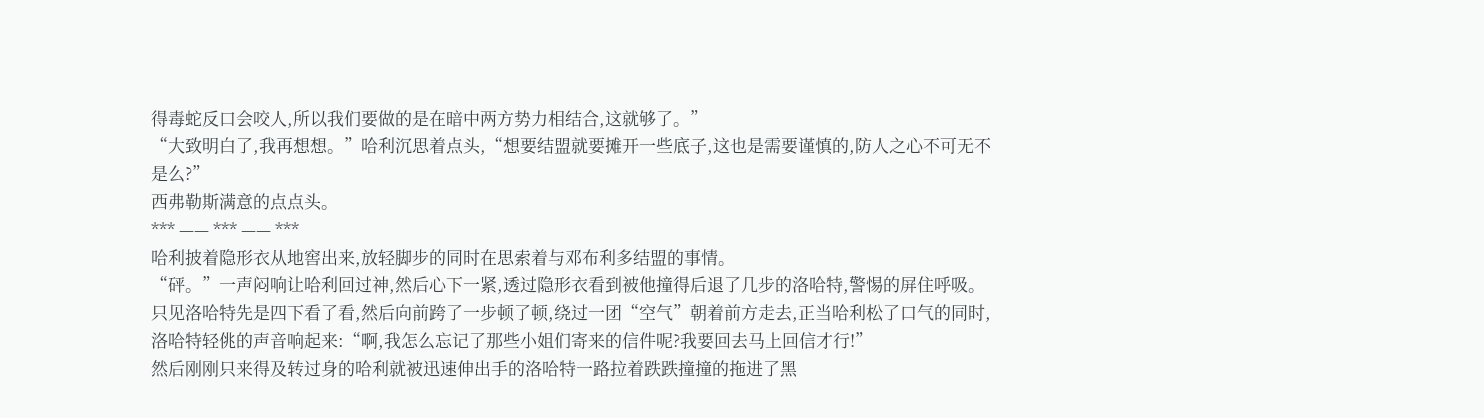得毒蛇反口会咬人,所以我们要做的是在暗中两方势力相结合,这就够了。”
“大致明白了,我再想想。”哈利沉思着点头,“想要结盟就要摊开一些底子,这也是需要谨慎的,防人之心不可无不是么?”
西弗勒斯满意的点点头。
*** —— *** —— ***
哈利披着隐形衣从地窖出来,放轻脚步的同时在思索着与邓布利多结盟的事情。
“砰。”一声闷响让哈利回过神,然后心下一紧,透过隐形衣看到被他撞得后退了几步的洛哈特,警惕的屏住呼吸。
只见洛哈特先是四下看了看,然后向前跨了一步顿了顿,绕过一团“空气”朝着前方走去,正当哈利松了口气的同时,洛哈特轻佻的声音响起来:“啊,我怎么忘记了那些小姐们寄来的信件呢?我要回去马上回信才行!”
然后刚刚只来得及转过身的哈利就被迅速伸出手的洛哈特一路拉着跌跌撞撞的拖进了黑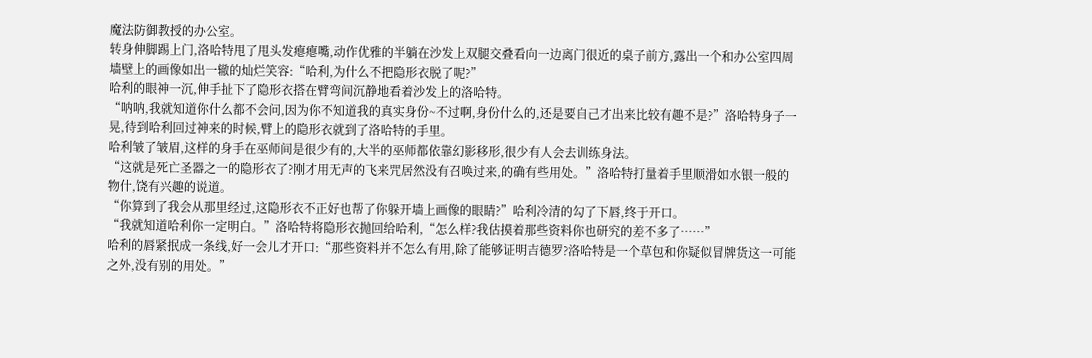魔法防御教授的办公室。
转身伸脚踢上门,洛哈特甩了甩头发瘪瘪嘴,动作优雅的半躺在沙发上双腿交叠看向一边离门很近的桌子前方,露出一个和办公室四周墙壁上的画像如出一辙的灿烂笑容:“哈利,为什么不把隐形衣脱了呢?”
哈利的眼神一沉,伸手扯下了隐形衣搭在臂弯间沉静地看着沙发上的洛哈特。
“呐呐,我就知道你什么都不会问,因为你不知道我的真实身份~不过啊,身份什么的,还是要自己才出来比较有趣不是?”洛哈特身子一晃,待到哈利回过神来的时候,臂上的隐形衣就到了洛哈特的手里。
哈利皱了皱眉,这样的身手在巫师间是很少有的,大半的巫师都依靠幻影移形,很少有人会去训练身法。
“这就是死亡圣器之一的隐形衣了?刚才用无声的飞来咒居然没有召唤过来,的确有些用处。”洛哈特打量着手里顺滑如水银一般的物什,饶有兴趣的说道。
“你算到了我会从那里经过,这隐形衣不正好也帮了你躲开墙上画像的眼睛?”哈利冷清的勾了下唇,终于开口。
“我就知道哈利你一定明白。”洛哈特将隐形衣抛回给哈利,“怎么样?我估摸着那些资料你也研究的差不多了……”
哈利的唇紧抿成一条线,好一会儿才开口:“那些资料并不怎么有用,除了能够证明吉德罗?洛哈特是一个草包和你疑似冒牌货这一可能之外,没有别的用处。”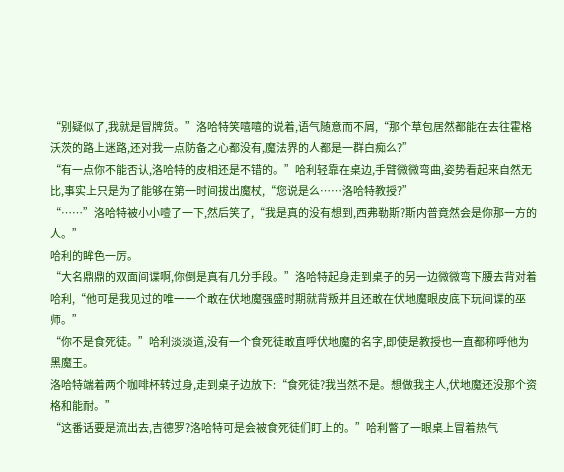“别疑似了,我就是冒牌货。”洛哈特笑嘻嘻的说着,语气随意而不屑,“那个草包居然都能在去往霍格沃茨的路上迷路,还对我一点防备之心都没有,魔法界的人都是一群白痴么?”
“有一点你不能否认,洛哈特的皮相还是不错的。”哈利轻靠在桌边,手臂微微弯曲,姿势看起来自然无比,事实上只是为了能够在第一时间拔出魔杖,“您说是么……洛哈特教授?”
“……”洛哈特被小小噎了一下,然后笑了,“我是真的没有想到,西弗勒斯?斯内普竟然会是你那一方的人。”
哈利的眸色一厉。
“大名鼎鼎的双面间谍啊,你倒是真有几分手段。”洛哈特起身走到桌子的另一边微微弯下腰去背对着哈利,“他可是我见过的唯一一个敢在伏地魔强盛时期就背叛并且还敢在伏地魔眼皮底下玩间谍的巫师。”
“你不是食死徒。”哈利淡淡道,没有一个食死徒敢直呼伏地魔的名字,即使是教授也一直都称呼他为黑魔王。
洛哈特端着两个咖啡杯转过身,走到桌子边放下:“食死徒?我当然不是。想做我主人,伏地魔还没那个资格和能耐。”
“这番话要是流出去,吉德罗?洛哈特可是会被食死徒们盯上的。”哈利瞥了一眼桌上冒着热气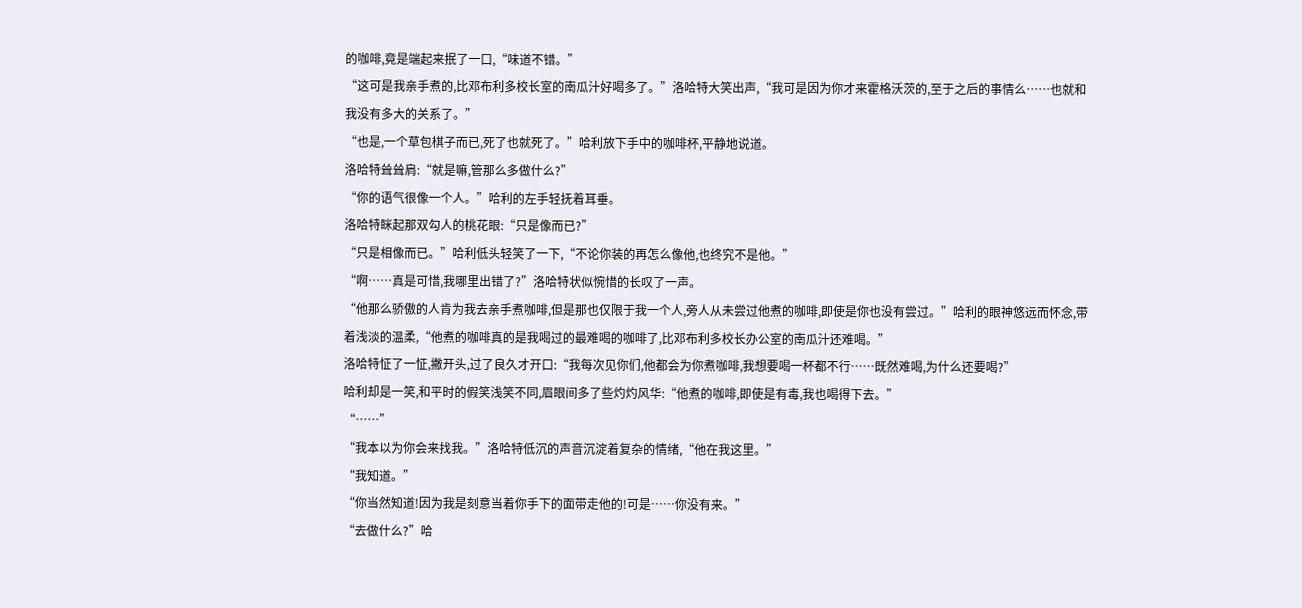的咖啡,竟是端起来抿了一口,“味道不错。”
“这可是我亲手煮的,比邓布利多校长室的南瓜汁好喝多了。”洛哈特大笑出声,“我可是因为你才来霍格沃茨的,至于之后的事情么……也就和我没有多大的关系了。”
“也是,一个草包棋子而已,死了也就死了。”哈利放下手中的咖啡杯,平静地说道。
洛哈特耸耸肩:“就是嘛,管那么多做什么?”
“你的语气很像一个人。”哈利的左手轻抚着耳垂。
洛哈特眯起那双勾人的桃花眼:“只是像而已?”
“只是相像而已。”哈利低头轻笑了一下,“不论你装的再怎么像他,也终究不是他。”
“啊……真是可惜,我哪里出错了?”洛哈特状似惋惜的长叹了一声。
“他那么骄傲的人肯为我去亲手煮咖啡,但是那也仅限于我一个人,旁人从未尝过他煮的咖啡,即使是你也没有尝过。”哈利的眼神悠远而怀念,带着浅淡的温柔,“他煮的咖啡真的是我喝过的最难喝的咖啡了,比邓布利多校长办公室的南瓜汁还难喝。”
洛哈特怔了一怔,撇开头,过了良久才开口:“我每次见你们,他都会为你煮咖啡,我想要喝一杯都不行……既然难喝,为什么还要喝?”
哈利却是一笑,和平时的假笑浅笑不同,眉眼间多了些灼灼风华:“他煮的咖啡,即使是有毒,我也喝得下去。”
“……”
“我本以为你会来找我。”洛哈特低沉的声音沉淀着复杂的情绪,“他在我这里。”
“我知道。”
“你当然知道!因为我是刻意当着你手下的面带走他的!可是……你没有来。”
“去做什么?”哈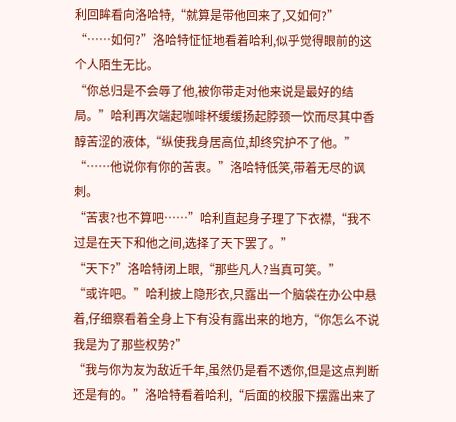利回眸看向洛哈特,“就算是带他回来了,又如何?”
“……如何?”洛哈特怔怔地看着哈利,似乎觉得眼前的这个人陌生无比。
“你总归是不会辱了他,被你带走对他来说是最好的结局。”哈利再次端起咖啡杯缓缓扬起脖颈一饮而尽其中香醇苦涩的液体,“纵使我身居高位,却终究护不了他。”
“……他说你有你的苦衷。”洛哈特低笑,带着无尽的讽刺。
“苦衷?也不算吧……”哈利直起身子理了下衣襟,“我不过是在天下和他之间,选择了天下罢了。”
“天下?”洛哈特闭上眼,“那些凡人?当真可笑。”
“或许吧。”哈利披上隐形衣,只露出一个脑袋在办公中悬着,仔细察看着全身上下有没有露出来的地方,“你怎么不说我是为了那些权势?”
“我与你为友为敌近千年,虽然仍是看不透你,但是这点判断还是有的。”洛哈特看着哈利,“后面的校服下摆露出来了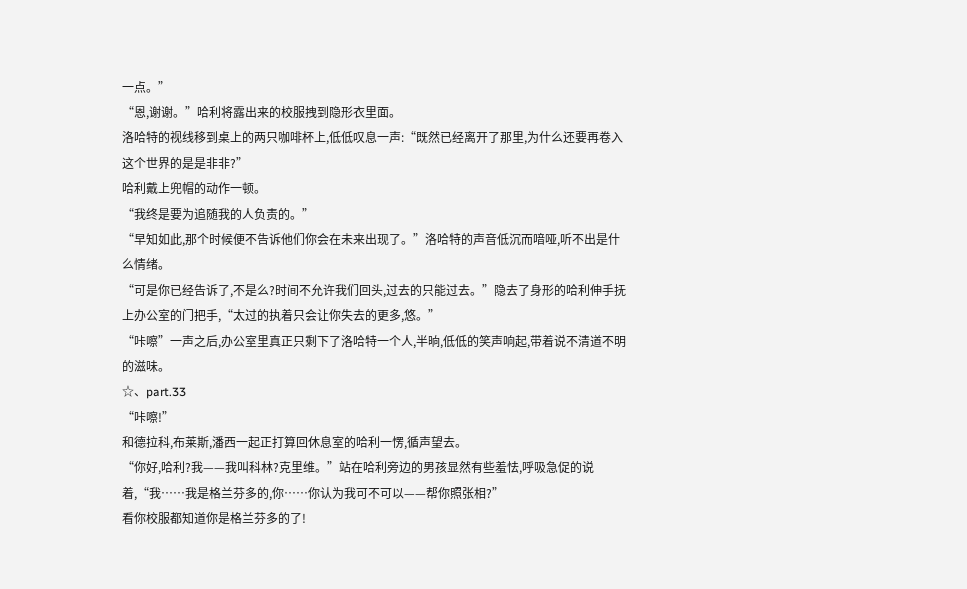一点。”
“恩,谢谢。”哈利将露出来的校服拽到隐形衣里面。
洛哈特的视线移到桌上的两只咖啡杯上,低低叹息一声:“既然已经离开了那里,为什么还要再卷入这个世界的是是非非?”
哈利戴上兜帽的动作一顿。
“我终是要为追随我的人负责的。”
“早知如此,那个时候便不告诉他们你会在未来出现了。”洛哈特的声音低沉而喑哑,听不出是什么情绪。
“可是你已经告诉了,不是么?时间不允许我们回头,过去的只能过去。”隐去了身形的哈利伸手抚上办公室的门把手,“太过的执着只会让你失去的更多,悠。”
“咔嚓”一声之后,办公室里真正只剩下了洛哈特一个人,半晌,低低的笑声响起,带着说不清道不明的滋味。
☆、part.33
“咔嚓!”
和德拉科,布莱斯,潘西一起正打算回休息室的哈利一愣,循声望去。
“你好,哈利?我——我叫科林?克里维。”站在哈利旁边的男孩显然有些羞怯,呼吸急促的说着,“我……我是格兰芬多的,你……你认为我可不可以——帮你照张相?”
看你校服都知道你是格兰芬多的了!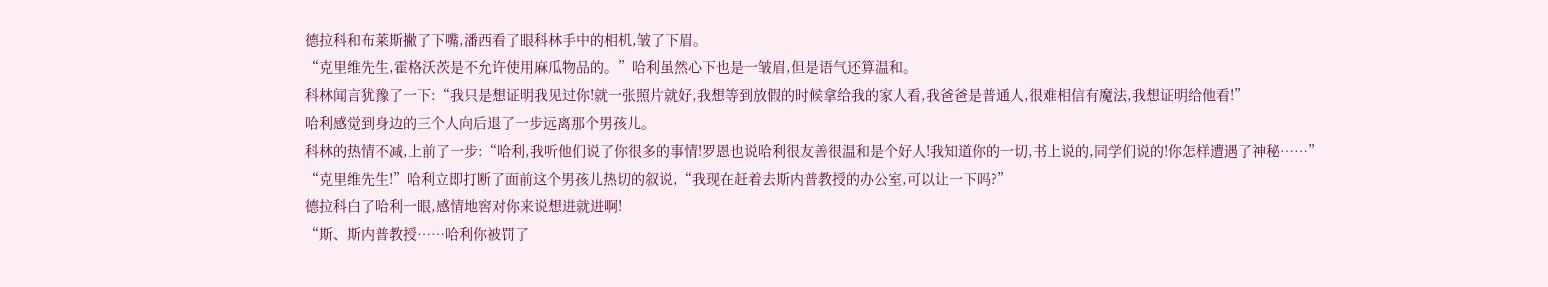德拉科和布莱斯撇了下嘴,潘西看了眼科林手中的相机,皱了下眉。
“克里维先生,霍格沃茨是不允许使用麻瓜物品的。”哈利虽然心下也是一皱眉,但是语气还算温和。
科林闻言犹豫了一下:“我只是想证明我见过你!就一张照片就好,我想等到放假的时候拿给我的家人看,我爸爸是普通人,很难相信有魔法,我想证明给他看!”
哈利感觉到身边的三个人向后退了一步远离那个男孩儿。
科林的热情不减,上前了一步:“哈利,我听他们说了你很多的事情!罗恩也说哈利很友善很温和是个好人!我知道你的一切,书上说的,同学们说的!你怎样遭遇了神秘……”
“克里维先生!”哈利立即打断了面前这个男孩儿热切的叙说,“我现在赶着去斯内普教授的办公室,可以让一下吗?”
德拉科白了哈利一眼,感情地窖对你来说想进就进啊!
“斯、斯内普教授……哈利你被罚了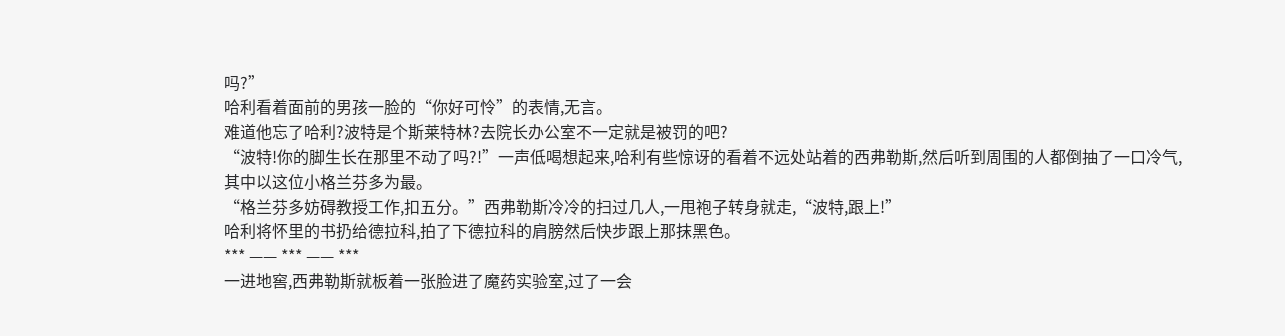吗?”
哈利看着面前的男孩一脸的“你好可怜”的表情,无言。
难道他忘了哈利?波特是个斯莱特林?去院长办公室不一定就是被罚的吧?
“波特!你的脚生长在那里不动了吗?!”一声低喝想起来,哈利有些惊讶的看着不远处站着的西弗勒斯,然后听到周围的人都倒抽了一口冷气,其中以这位小格兰芬多为最。
“格兰芬多妨碍教授工作,扣五分。”西弗勒斯冷冷的扫过几人,一甩袍子转身就走,“波特,跟上!”
哈利将怀里的书扔给德拉科,拍了下德拉科的肩膀然后快步跟上那抹黑色。
*** —— *** —— ***
一进地窖,西弗勒斯就板着一张脸进了魔药实验室,过了一会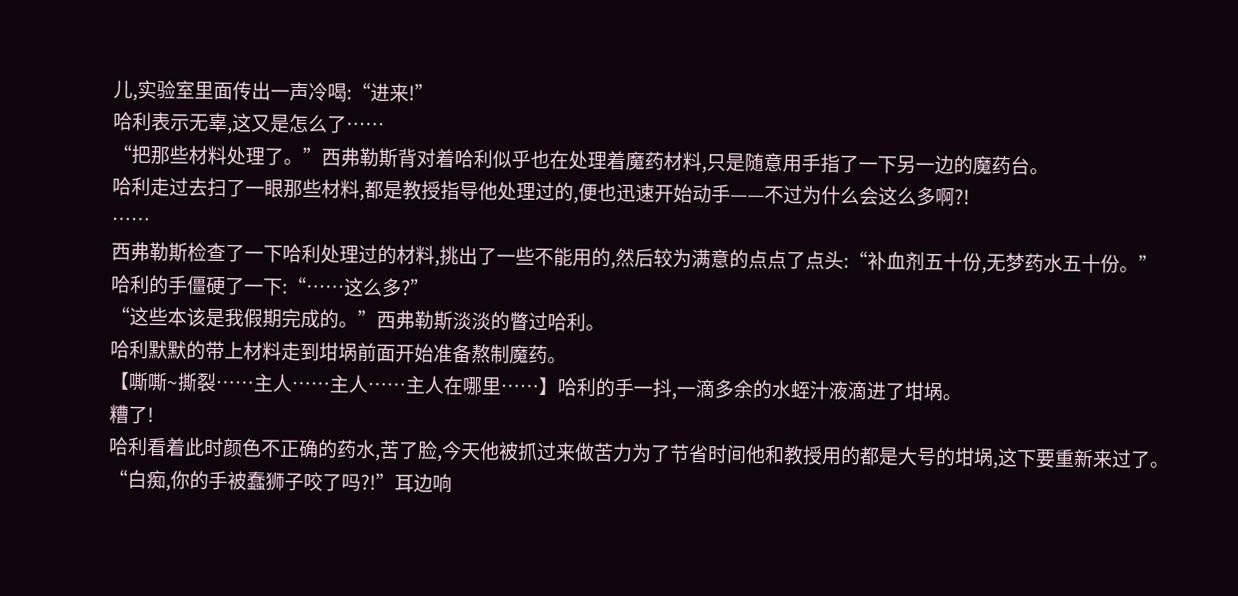儿,实验室里面传出一声冷喝:“进来!”
哈利表示无辜,这又是怎么了……
“把那些材料处理了。”西弗勒斯背对着哈利似乎也在处理着魔药材料,只是随意用手指了一下另一边的魔药台。
哈利走过去扫了一眼那些材料,都是教授指导他处理过的,便也迅速开始动手——不过为什么会这么多啊?!
……
西弗勒斯检查了一下哈利处理过的材料,挑出了一些不能用的,然后较为满意的点点了点头:“补血剂五十份,无梦药水五十份。”
哈利的手僵硬了一下:“……这么多?”
“这些本该是我假期完成的。”西弗勒斯淡淡的瞥过哈利。
哈利默默的带上材料走到坩埚前面开始准备熬制魔药。
【嘶嘶~撕裂……主人……主人……主人在哪里……】哈利的手一抖,一滴多余的水蛭汁液滴进了坩埚。
糟了!
哈利看着此时颜色不正确的药水,苦了脸,今天他被抓过来做苦力为了节省时间他和教授用的都是大号的坩埚,这下要重新来过了。
“白痴,你的手被蠢狮子咬了吗?!”耳边响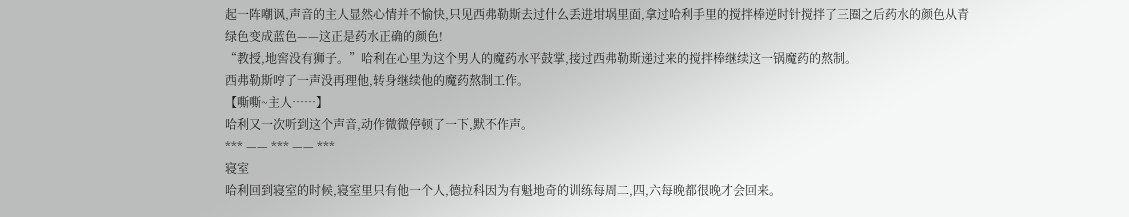起一阵嘲讽,声音的主人显然心情并不愉快,只见西弗勒斯去过什么丢进坩埚里面,拿过哈利手里的搅拌棒逆时针搅拌了三圈之后药水的颜色从青绿色变成蓝色——这正是药水正确的颜色!
“教授,地窖没有狮子。”哈利在心里为这个男人的魔药水平鼓掌,接过西弗勒斯递过来的搅拌棒继续这一锅魔药的熬制。
西弗勒斯哼了一声没再理他,转身继续他的魔药熬制工作。
【嘶嘶~主人……】
哈利又一次听到这个声音,动作微微停顿了一下,默不作声。
*** —— *** —— ***
寝室
哈利回到寝室的时候,寝室里只有他一个人,德拉科因为有魁地奇的训练每周二,四,六每晚都很晚才会回来。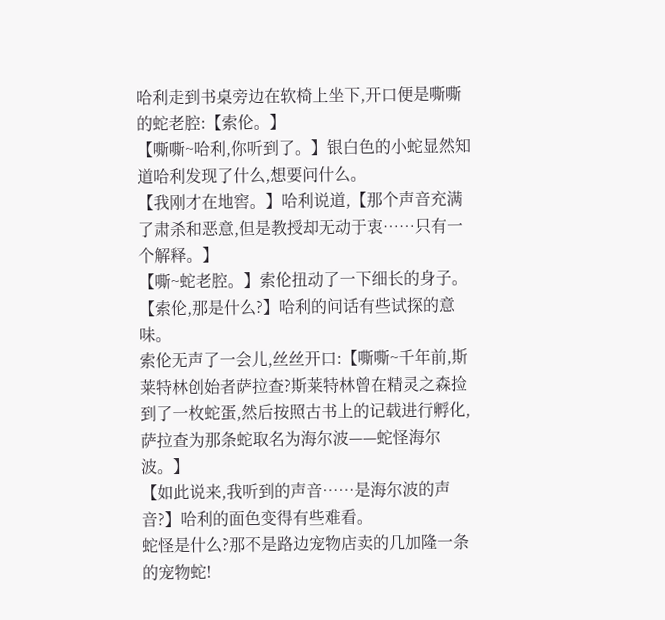哈利走到书桌旁边在软椅上坐下,开口便是嘶嘶的蛇老腔:【索伦。】
【嘶嘶~哈利,你听到了。】银白色的小蛇显然知道哈利发现了什么,想要问什么。
【我刚才在地窖。】哈利说道,【那个声音充满了肃杀和恶意,但是教授却无动于衷……只有一个解释。】
【嘶~蛇老腔。】索伦扭动了一下细长的身子。
【索伦,那是什么?】哈利的问话有些试探的意味。
索伦无声了一会儿,丝丝开口:【嘶嘶~千年前,斯莱特林创始者萨拉查?斯莱特林曾在精灵之森捡到了一枚蛇蛋,然后按照古书上的记载进行孵化,萨拉查为那条蛇取名为海尔波——蛇怪海尔波。】
【如此说来,我听到的声音……是海尔波的声音?】哈利的面色变得有些难看。
蛇怪是什么?那不是路边宠物店卖的几加隆一条的宠物蛇!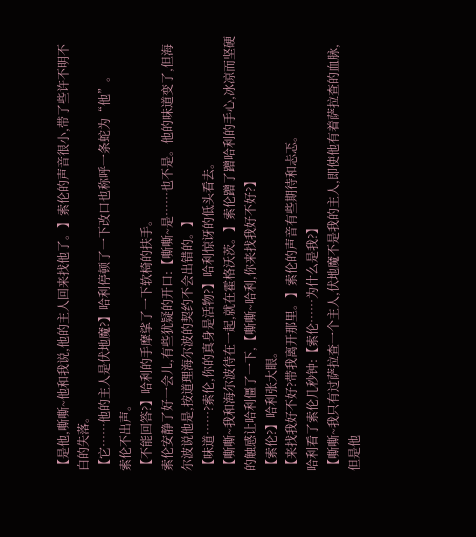【是他,嘶嘶~他和我说,他的主人回来找他了。】索伦的声音很小,带了些许不明不白的失落。
【它……他的主人是伏地魔?】哈利停顿了一下改口也称呼一条蛇为“他”。
索伦不出声。
【不能回答?】哈利的手摩挲了一下软椅的扶手。
索伦安静了好一会儿,有些犹疑的开口:【嘶嘶~是……也不是。他的味道变了,但海尔波说他是,按道理海尔波的契约不会出错的。】
【味道……?索伦,你的真身是活物?】哈利惊讶的低头看去。
【嘶嘶~我和海尔波待在一起,就在霍格沃茨。】索伦蹭了蹭哈利的手心,冰凉而坚硬的触感让哈利僵了一下,【嘶嘶~哈利,你来找我好不好?】
【索伦?】哈利张大眼。
【来找我好不好?带我离开那里。】索伦的声音有些期待和忐忑。
哈利看了索伦几秒钟:【索伦……为什么是我?】
【嘶嘶~我只有过萨拉查一个主人,伏地魔不是我的主人,即使他有着萨拉查的血脉,但是他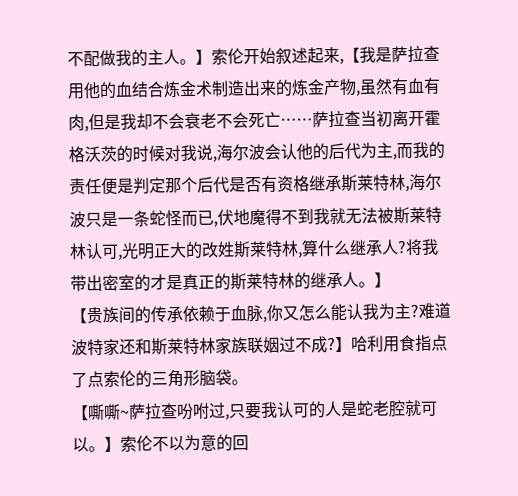不配做我的主人。】索伦开始叙述起来,【我是萨拉查用他的血结合炼金术制造出来的炼金产物,虽然有血有肉,但是我却不会衰老不会死亡……萨拉查当初离开霍格沃茨的时候对我说,海尔波会认他的后代为主,而我的责任便是判定那个后代是否有资格继承斯莱特林,海尔波只是一条蛇怪而已,伏地魔得不到我就无法被斯莱特林认可,光明正大的改姓斯莱特林,算什么继承人?将我带出密室的才是真正的斯莱特林的继承人。】
【贵族间的传承依赖于血脉,你又怎么能认我为主?难道波特家还和斯莱特林家族联姻过不成?】哈利用食指点了点索伦的三角形脑袋。
【嘶嘶~萨拉查吩咐过,只要我认可的人是蛇老腔就可以。】索伦不以为意的回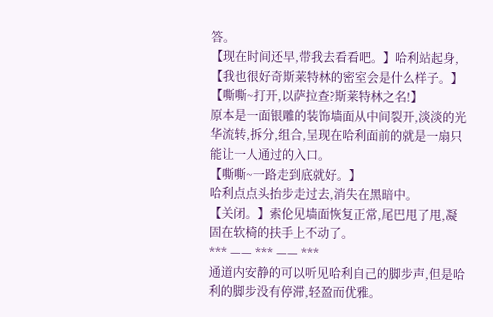答。
【现在时间还早,带我去看看吧。】哈利站起身,【我也很好奇斯莱特林的密室会是什么样子。】
【嘶嘶~打开,以萨拉查?斯莱特林之名!】
原本是一面银雕的装饰墙面从中间裂开,淡淡的光华流转,拆分,组合,呈现在哈利面前的就是一扇只能让一人通过的入口。
【嘶嘶~一路走到底就好。】
哈利点点头抬步走过去,消失在黑暗中。
【关闭。】索伦见墙面恢复正常,尾巴甩了甩,凝固在软椅的扶手上不动了。
*** —— *** —— ***
通道内安静的可以听见哈利自己的脚步声,但是哈利的脚步没有停滞,轻盈而优雅。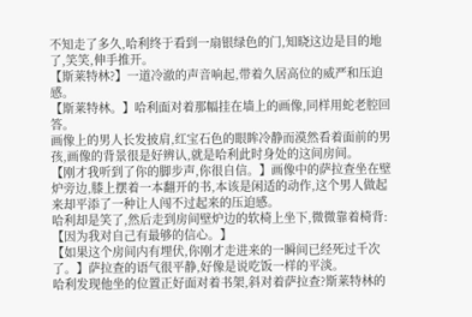不知走了多久,哈利终于看到一扇银绿色的门,知晓这边是目的地了,笑笑,伸手推开。
【斯莱特林?】一道冷澈的声音响起,带着久居高位的威严和压迫感。
【斯莱特林。】哈利面对着那幅挂在墙上的画像,同样用蛇老腔回答。
画像上的男人长发披肩,红宝石色的眼眸冷静而漠然看着面前的男孩,画像的背景很是好辨认,就是哈利此时身处的这间房间。
【刚才我听到了你的脚步声,你很自信。】画像中的萨拉查坐在壁炉旁边,膝上摆着一本翻开的书,本该是闲适的动作,这个男人做起来却平添了一种让人闯不过起来的压迫感。
哈利却是笑了,然后走到房间壁炉边的软椅上坐下,微微靠着椅背:【因为我对自己有最够的信心。】
【如果这个房间内有埋伏,你刚才走进来的一瞬间已经死过千次了。】萨拉查的语气很平静,好像是说吃饭一样的平淡。
哈利发现他坐的位置正好面对着书架,斜对着萨拉查?斯莱特林的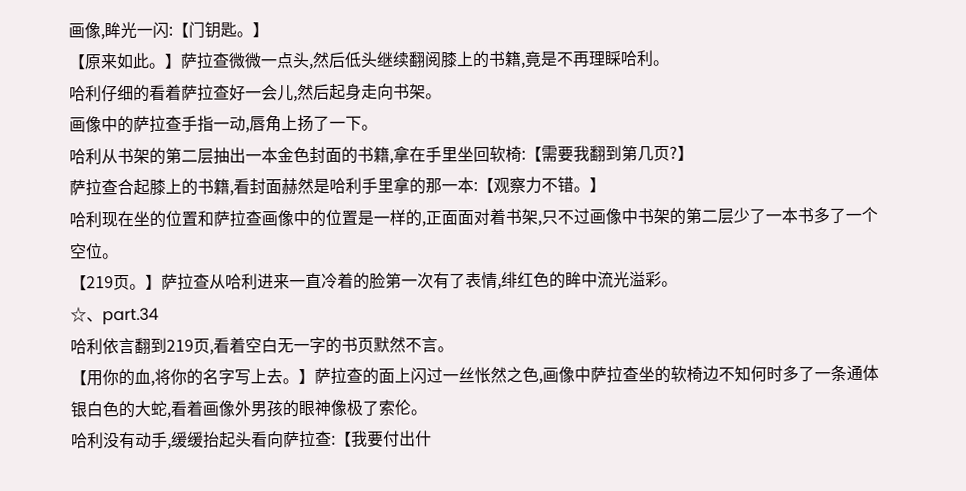画像,眸光一闪:【门钥匙。】
【原来如此。】萨拉查微微一点头,然后低头继续翻阅膝上的书籍,竟是不再理睬哈利。
哈利仔细的看着萨拉查好一会儿,然后起身走向书架。
画像中的萨拉查手指一动,唇角上扬了一下。
哈利从书架的第二层抽出一本金色封面的书籍,拿在手里坐回软椅:【需要我翻到第几页?】
萨拉查合起膝上的书籍,看封面赫然是哈利手里拿的那一本:【观察力不错。】
哈利现在坐的位置和萨拉查画像中的位置是一样的,正面面对着书架,只不过画像中书架的第二层少了一本书多了一个空位。
【219页。】萨拉查从哈利进来一直冷着的脸第一次有了表情,绯红色的眸中流光溢彩。
☆、part.34
哈利依言翻到219页,看着空白无一字的书页默然不言。
【用你的血,将你的名字写上去。】萨拉查的面上闪过一丝怅然之色,画像中萨拉查坐的软椅边不知何时多了一条通体银白色的大蛇,看着画像外男孩的眼神像极了索伦。
哈利没有动手,缓缓抬起头看向萨拉查:【我要付出什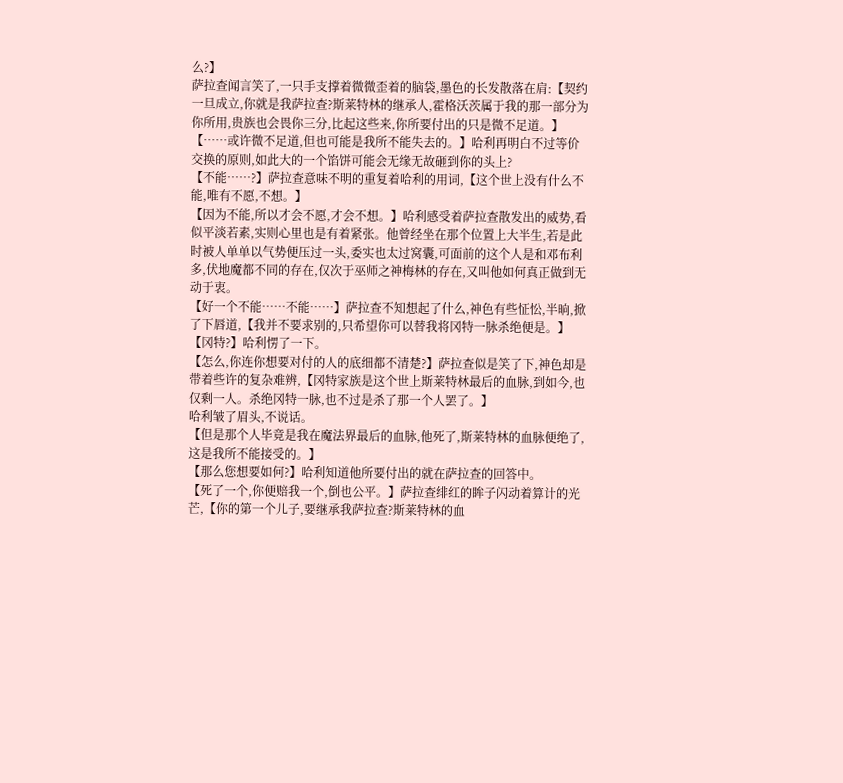么?】
萨拉查闻言笑了,一只手支撑着微微歪着的脑袋,墨色的长发散落在肩:【契约一旦成立,你就是我萨拉查?斯莱特林的继承人,霍格沃茨属于我的那一部分为你所用,贵族也会畏你三分,比起这些来,你所要付出的只是微不足道。】
【……或许微不足道,但也可能是我所不能失去的。】哈利再明白不过等价交换的原则,如此大的一个馅饼可能会无缘无故砸到你的头上?
【不能……?】萨拉查意味不明的重复着哈利的用词,【这个世上没有什么不能,唯有不愿,不想。】
【因为不能,所以才会不愿,才会不想。】哈利感受着萨拉查散发出的威势,看似平淡若素,实则心里也是有着紧张。他曾经坐在那个位置上大半生,若是此时被人单单以气势便压过一头,委实也太过窝囊,可面前的这个人是和邓布利多,伏地魔都不同的存在,仅次于巫师之神梅林的存在,又叫他如何真正做到无动于衷。
【好一个不能……不能……】萨拉查不知想起了什么,神色有些怔忪,半晌,掀了下唇道,【我并不要求别的,只希望你可以替我将冈特一脉杀绝便是。】
【冈特?】哈利愣了一下。
【怎么,你连你想要对付的人的底细都不清楚?】萨拉查似是笑了下,神色却是带着些许的复杂难辨,【冈特家族是这个世上斯莱特林最后的血脉,到如今,也仅剩一人。杀绝冈特一脉,也不过是杀了那一个人罢了。】
哈利皱了眉头,不说话。
【但是那个人毕竟是我在魔法界最后的血脉,他死了,斯莱特林的血脉便绝了,这是我所不能接受的。】
【那么您想要如何?】哈利知道他所要付出的就在萨拉查的回答中。
【死了一个,你便赔我一个,倒也公平。】萨拉查绯红的眸子闪动着算计的光芒,【你的第一个儿子,要继承我萨拉查?斯莱特林的血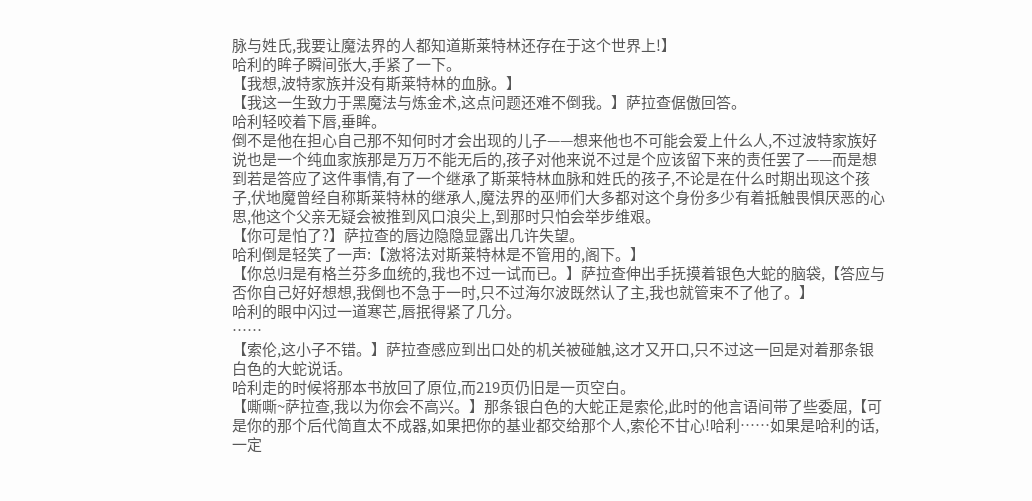脉与姓氏,我要让魔法界的人都知道斯莱特林还存在于这个世界上!】
哈利的眸子瞬间张大,手紧了一下。
【我想,波特家族并没有斯莱特林的血脉。】
【我这一生致力于黑魔法与炼金术,这点问题还难不倒我。】萨拉查倨傲回答。
哈利轻咬着下唇,垂眸。
倒不是他在担心自己那不知何时才会出现的儿子——想来他也不可能会爱上什么人,不过波特家族好说也是一个纯血家族那是万万不能无后的,孩子对他来说不过是个应该留下来的责任罢了——而是想到若是答应了这件事情,有了一个继承了斯莱特林血脉和姓氏的孩子,不论是在什么时期出现这个孩子,伏地魔曾经自称斯莱特林的继承人,魔法界的巫师们大多都对这个身份多少有着抵触畏惧厌恶的心思,他这个父亲无疑会被推到风口浪尖上,到那时只怕会举步维艰。
【你可是怕了?】萨拉查的唇边隐隐显露出几许失望。
哈利倒是轻笑了一声:【激将法对斯莱特林是不管用的,阁下。】
【你总归是有格兰芬多血统的,我也不过一试而已。】萨拉查伸出手抚摸着银色大蛇的脑袋,【答应与否你自己好好想想,我倒也不急于一时,只不过海尔波既然认了主,我也就管束不了他了。】
哈利的眼中闪过一道寒芒,唇抿得紧了几分。
……
【索伦,这小子不错。】萨拉查感应到出口处的机关被碰触,这才又开口,只不过这一回是对着那条银白色的大蛇说话。
哈利走的时候将那本书放回了原位,而219页仍旧是一页空白。
【嘶嘶~萨拉查,我以为你会不高兴。】那条银白色的大蛇正是索伦,此时的他言语间带了些委屈,【可是你的那个后代简直太不成器,如果把你的基业都交给那个人,索伦不甘心!哈利……如果是哈利的话,一定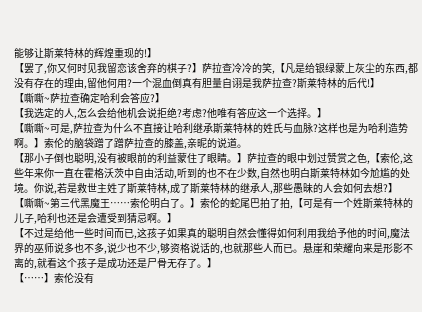能够让斯莱特林的辉煌重现的!】
【罢了,你又何时见我留恋该舍弃的棋子?】萨拉查冷冷的笑,【凡是给银绿蒙上灰尘的东西,都没有存在的理由,留他何用?一个混血倒真有胆量自诩是我萨拉查?斯莱特林的后代!】
【嘶嘶~萨拉查确定哈利会答应?】
【我选定的人,怎么会给他机会说拒绝?考虑?他唯有答应这一个选择。】
【嘶嘶~可是,萨拉查为什么不直接让哈利继承斯莱特林的姓氏与血脉?这样也是为哈利造势啊。】索伦的脑袋蹭了蹭萨拉查的膝盖,亲昵的说道。
【那小子倒也聪明,没有被眼前的利益蒙住了眼睛。】萨拉查的眼中划过赞赏之色,【索伦,这些年来你一直在霍格沃茨中自由活动,听到的也不在少数,自然也明白斯莱特林如今尬尴的处境。你说,若是救世主姓了斯莱特林,成了斯莱特林的继承人,那些愚昧的人会如何去想?】
【嘶嘶~第三代黑魔王……索伦明白了。】索伦的蛇尾巴拍了拍,【可是有一个姓斯莱特林的儿子,哈利也还是会遭受到猜忌啊。】
【不过是给他一些时间而已,这孩子如果真的聪明自然会懂得如何利用我给予他的时间,魔法界的巫师说多也不多,说少也不少,够资格说话的,也就那些人而已。悬崖和荣耀向来是形影不离的,就看这个孩子是成功还是尸骨无存了。】
【……】索伦没有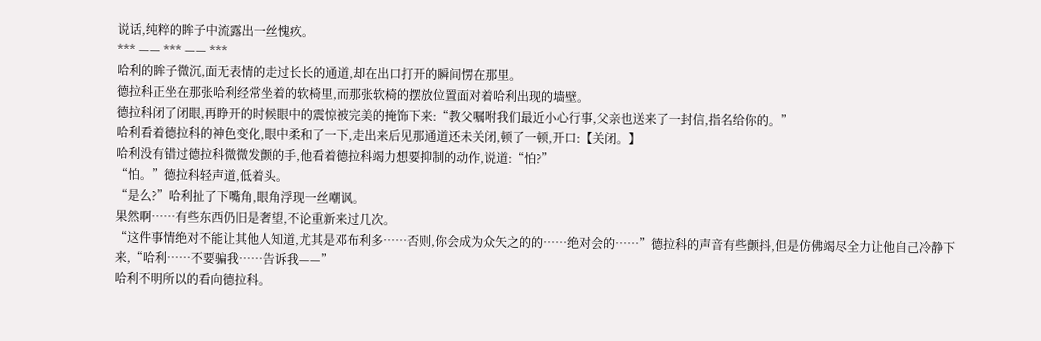说话,纯粹的眸子中流露出一丝愧疚。
*** —— *** —— ***
哈利的眸子微沉,面无表情的走过长长的通道,却在出口打开的瞬间愣在那里。
德拉科正坐在那张哈利经常坐着的软椅里,而那张软椅的摆放位置面对着哈利出现的墙壁。
德拉科闭了闭眼,再睁开的时候眼中的震惊被完美的掩饰下来:“教父嘱咐我们最近小心行事,父亲也送来了一封信,指名给你的。”
哈利看着德拉科的神色变化,眼中柔和了一下,走出来后见那通道还未关闭,顿了一顿,开口:【关闭。】
哈利没有错过德拉科微微发颤的手,他看着德拉科竭力想要抑制的动作,说道:“怕?”
“怕。”德拉科轻声道,低着头。
“是么?”哈利扯了下嘴角,眼角浮现一丝嘲讽。
果然啊……有些东西仍旧是奢望,不论重新来过几次。
“这件事情绝对不能让其他人知道,尤其是邓布利多……否则,你会成为众矢之的的……绝对会的……”德拉科的声音有些颤抖,但是仿佛竭尽全力让他自己冷静下来,“哈利……不要骗我……告诉我——”
哈利不明所以的看向德拉科。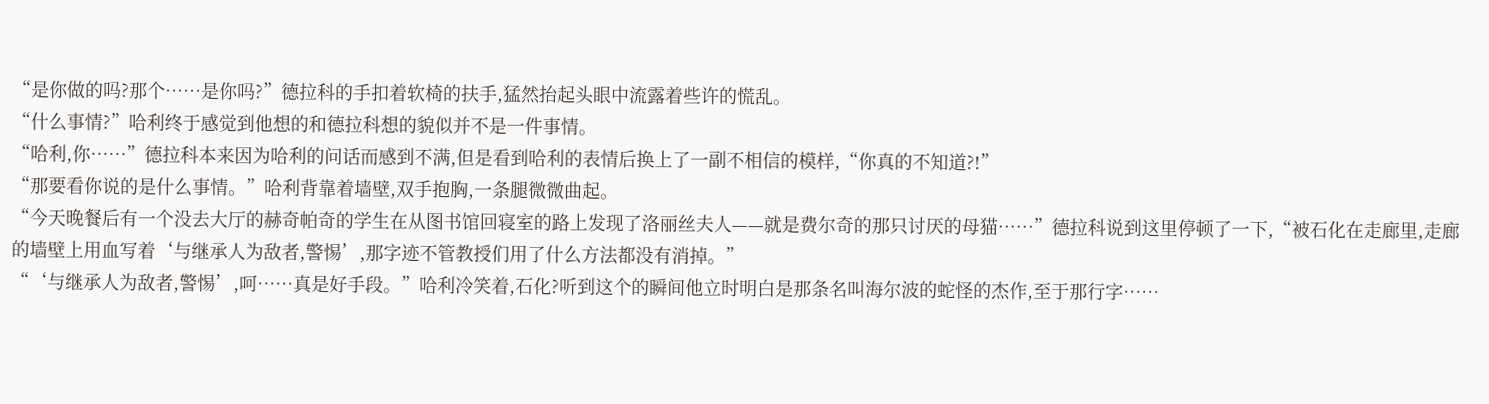“是你做的吗?那个……是你吗?”德拉科的手扣着软椅的扶手,猛然抬起头眼中流露着些许的慌乱。
“什么事情?”哈利终于感觉到他想的和德拉科想的貌似并不是一件事情。
“哈利,你……”德拉科本来因为哈利的问话而感到不满,但是看到哈利的表情后换上了一副不相信的模样,“你真的不知道?!”
“那要看你说的是什么事情。”哈利背靠着墙壁,双手抱胸,一条腿微微曲起。
“今天晚餐后有一个没去大厅的赫奇帕奇的学生在从图书馆回寝室的路上发现了洛丽丝夫人——就是费尔奇的那只讨厌的母猫……”德拉科说到这里停顿了一下,“被石化在走廊里,走廊的墙壁上用血写着‘与继承人为敌者,警惕’,那字迹不管教授们用了什么方法都没有消掉。”
“‘与继承人为敌者,警惕’,呵……真是好手段。”哈利冷笑着,石化?听到这个的瞬间他立时明白是那条名叫海尔波的蛇怪的杰作,至于那行字……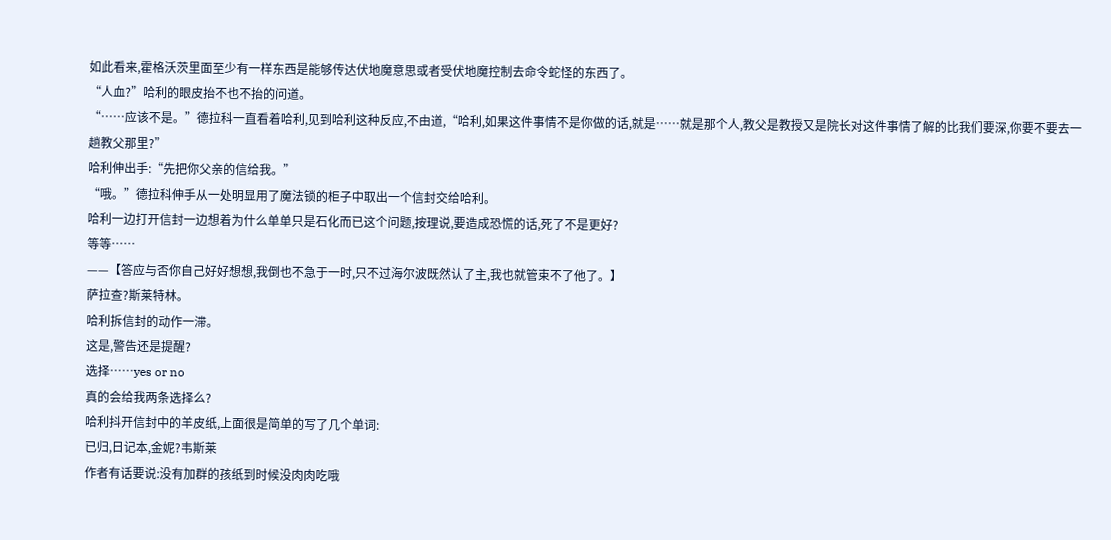如此看来,霍格沃茨里面至少有一样东西是能够传达伏地魔意思或者受伏地魔控制去命令蛇怪的东西了。
“人血?”哈利的眼皮抬不也不抬的问道。
“……应该不是。”德拉科一直看着哈利,见到哈利这种反应,不由道,“哈利,如果这件事情不是你做的话,就是……就是那个人,教父是教授又是院长对这件事情了解的比我们要深,你要不要去一趟教父那里?”
哈利伸出手:“先把你父亲的信给我。”
“哦。”德拉科伸手从一处明显用了魔法锁的柜子中取出一个信封交给哈利。
哈利一边打开信封一边想着为什么单单只是石化而已这个问题,按理说,要造成恐慌的话,死了不是更好?
等等……
——【答应与否你自己好好想想,我倒也不急于一时,只不过海尔波既然认了主,我也就管束不了他了。】
萨拉查?斯莱特林。
哈利拆信封的动作一滞。
这是,警告还是提醒?
选择……yes or no
真的会给我两条选择么?
哈利抖开信封中的羊皮纸,上面很是简单的写了几个单词:
已归,日记本,金妮?韦斯莱
作者有话要说:没有加群的孩纸到时候没肉肉吃哦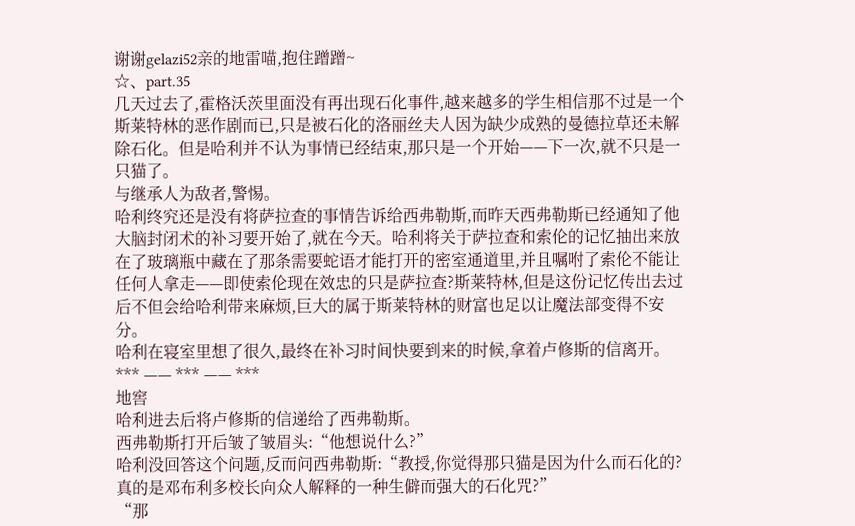谢谢gelazi52亲的地雷喵,抱住蹭蹭~
☆、part.35
几天过去了,霍格沃茨里面没有再出现石化事件,越来越多的学生相信那不过是一个斯莱特林的恶作剧而已,只是被石化的洛丽丝夫人因为缺少成熟的曼德拉草还未解除石化。但是哈利并不认为事情已经结束,那只是一个开始——下一次,就不只是一只猫了。
与继承人为敌者,警惕。
哈利终究还是没有将萨拉查的事情告诉给西弗勒斯,而昨天西弗勒斯已经通知了他大脑封闭术的补习要开始了,就在今天。哈利将关于萨拉查和索伦的记忆抽出来放在了玻璃瓶中藏在了那条需要蛇语才能打开的密室通道里,并且嘱咐了索伦不能让任何人拿走——即使索伦现在效忠的只是萨拉查?斯莱特林,但是这份记忆传出去过后不但会给哈利带来麻烦,巨大的属于斯莱特林的财富也足以让魔法部变得不安分。
哈利在寝室里想了很久,最终在补习时间快要到来的时候,拿着卢修斯的信离开。
*** —— *** —— ***
地窖
哈利进去后将卢修斯的信递给了西弗勒斯。
西弗勒斯打开后皱了皱眉头:“他想说什么?”
哈利没回答这个问题,反而问西弗勒斯:“教授,你觉得那只猫是因为什么而石化的?真的是邓布利多校长向众人解释的一种生僻而强大的石化咒?”
“那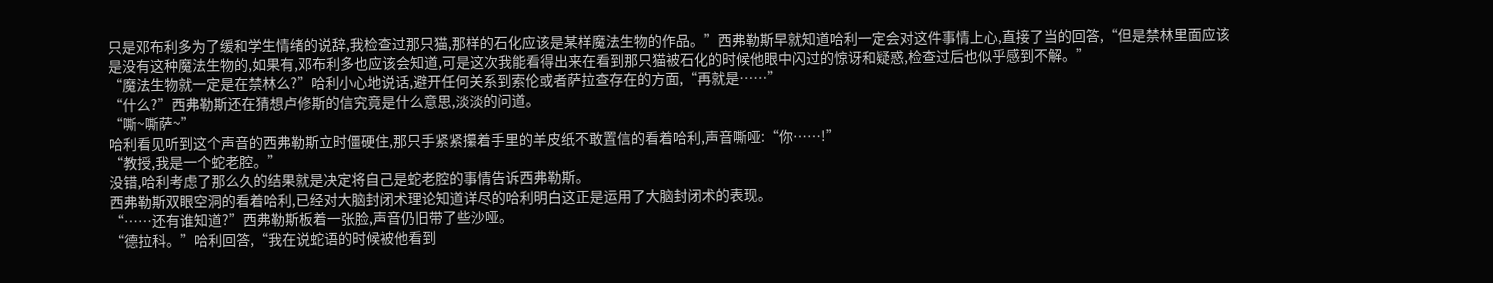只是邓布利多为了缓和学生情绪的说辞,我检查过那只猫,那样的石化应该是某样魔法生物的作品。”西弗勒斯早就知道哈利一定会对这件事情上心,直接了当的回答,“但是禁林里面应该是没有这种魔法生物的,如果有,邓布利多也应该会知道,可是这次我能看得出来在看到那只猫被石化的时候他眼中闪过的惊讶和疑惑,检查过后也似乎感到不解。”
“魔法生物就一定是在禁林么?”哈利小心地说话,避开任何关系到索伦或者萨拉查存在的方面,“再就是……”
“什么?”西弗勒斯还在猜想卢修斯的信究竟是什么意思,淡淡的问道。
“嘶~嘶萨~”
哈利看见听到这个声音的西弗勒斯立时僵硬住,那只手紧紧攥着手里的羊皮纸不敢置信的看着哈利,声音嘶哑:“你……!”
“教授,我是一个蛇老腔。”
没错,哈利考虑了那么久的结果就是决定将自己是蛇老腔的事情告诉西弗勒斯。
西弗勒斯双眼空洞的看着哈利,已经对大脑封闭术理论知道详尽的哈利明白这正是运用了大脑封闭术的表现。
“……还有谁知道?”西弗勒斯板着一张脸,声音仍旧带了些沙哑。
“德拉科。”哈利回答,“我在说蛇语的时候被他看到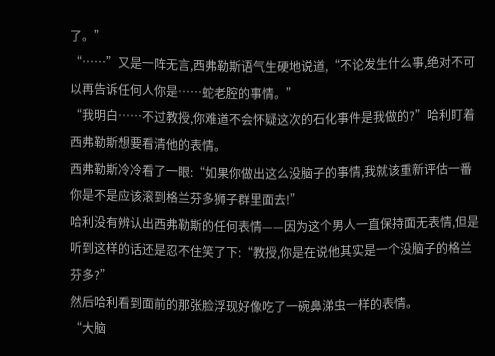了。”
“……”又是一阵无言,西弗勒斯语气生硬地说道,“不论发生什么事,绝对不可以再告诉任何人你是……蛇老腔的事情。”
“我明白……不过教授,你难道不会怀疑这次的石化事件是我做的?”哈利盯着西弗勒斯想要看清他的表情。
西弗勒斯冷冷看了一眼:“如果你做出这么没脑子的事情,我就该重新评估一番你是不是应该滚到格兰芬多狮子群里面去!”
哈利没有辨认出西弗勒斯的任何表情——因为这个男人一直保持面无表情,但是听到这样的话还是忍不住笑了下:“教授,你是在说他其实是一个没脑子的格兰芬多?”
然后哈利看到面前的那张脸浮现好像吃了一碗鼻涕虫一样的表情。
“大脑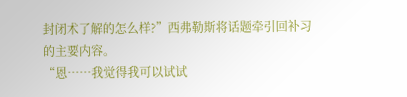封闭术了解的怎么样?”西弗勒斯将话题牵引回补习的主要内容。
“恩……我觉得我可以试试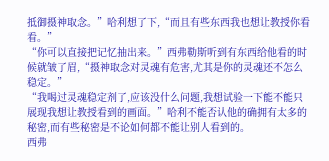抵御摄神取念。”哈利想了下,“而且有些东西我也想让教授你看看。”
“你可以直接把记忆抽出来。”西弗勒斯听到有东西给他看的时候就皱了眉,“摄神取念对灵魂有危害,尤其是你的灵魂还不怎么稳定。”
“我喝过灵魂稳定剂了,应该没什么问题,我想试验一下能不能只展现我想让教授看到的画面。”哈利不能否认他的确拥有太多的秘密,而有些秘密是不论如何都不能让别人看到的。
西弗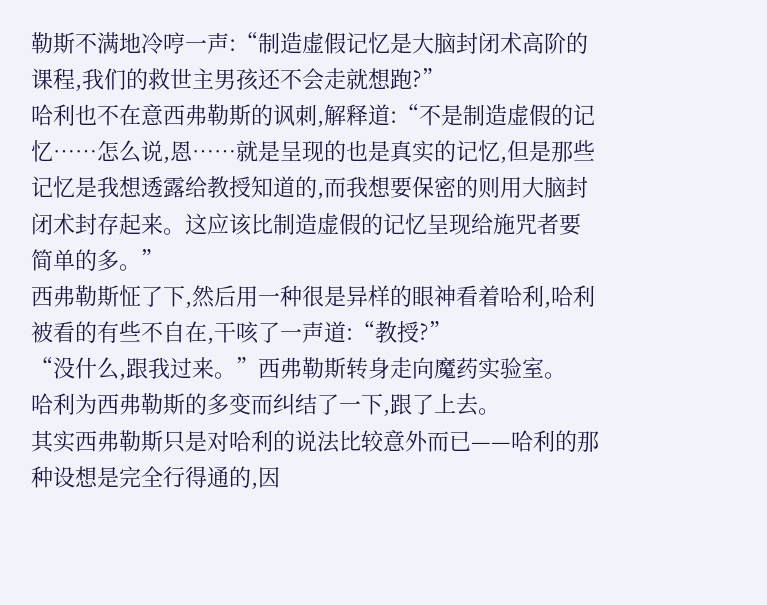勒斯不满地冷哼一声:“制造虚假记忆是大脑封闭术高阶的课程,我们的救世主男孩还不会走就想跑?”
哈利也不在意西弗勒斯的讽刺,解释道:“不是制造虚假的记忆……怎么说,恩……就是呈现的也是真实的记忆,但是那些记忆是我想透露给教授知道的,而我想要保密的则用大脑封闭术封存起来。这应该比制造虚假的记忆呈现给施咒者要简单的多。”
西弗勒斯怔了下,然后用一种很是异样的眼神看着哈利,哈利被看的有些不自在,干咳了一声道:“教授?”
“没什么,跟我过来。”西弗勒斯转身走向魔药实验室。
哈利为西弗勒斯的多变而纠结了一下,跟了上去。
其实西弗勒斯只是对哈利的说法比较意外而已——哈利的那种设想是完全行得通的,因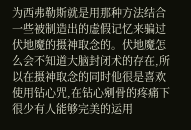为西弗勒斯就是用那种方法结合一些被制造出的虚假记忆来骗过伏地魔的摄神取念的。伏地魔怎么会不知道大脑封闭术的存在,所以在摄神取念的同时他很是喜欢使用钻心咒,在钻心剜骨的疼痛下很少有人能够完美的运用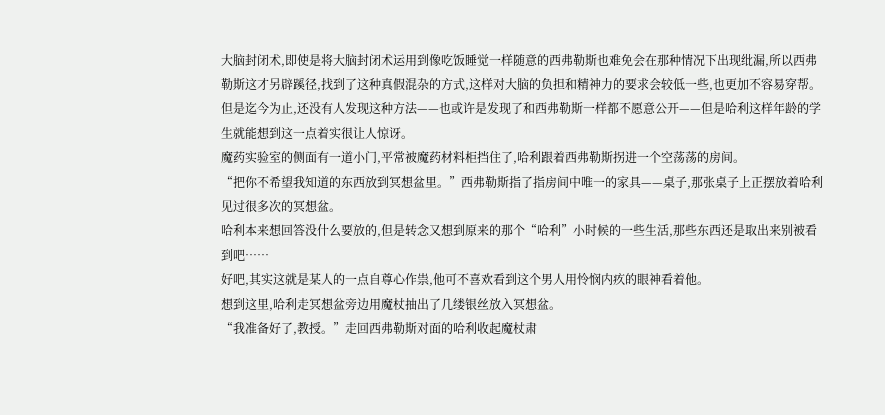大脑封闭术,即使是将大脑封闭术运用到像吃饭睡觉一样随意的西弗勒斯也难免会在那种情况下出现纰漏,所以西弗勒斯这才另辟蹊径,找到了这种真假混杂的方式,这样对大脑的负担和精神力的要求会较低一些,也更加不容易穿帮。
但是迄今为止,还没有人发现这种方法——也或许是发现了和西弗勒斯一样都不愿意公开——但是哈利这样年龄的学生就能想到这一点着实很让人惊讶。
魔药实验室的侧面有一道小门,平常被魔药材料柜挡住了,哈利跟着西弗勒斯拐进一个空荡荡的房间。
“把你不希望我知道的东西放到冥想盆里。”西弗勒斯指了指房间中唯一的家具——桌子,那张桌子上正摆放着哈利见过很多次的冥想盆。
哈利本来想回答没什么要放的,但是转念又想到原来的那个“哈利”小时候的一些生活,那些东西还是取出来别被看到吧……
好吧,其实这就是某人的一点自尊心作祟,他可不喜欢看到这个男人用怜悯内疚的眼神看着他。
想到这里,哈利走冥想盆旁边用魔杖抽出了几缕银丝放入冥想盆。
“我准备好了,教授。”走回西弗勒斯对面的哈利收起魔杖肃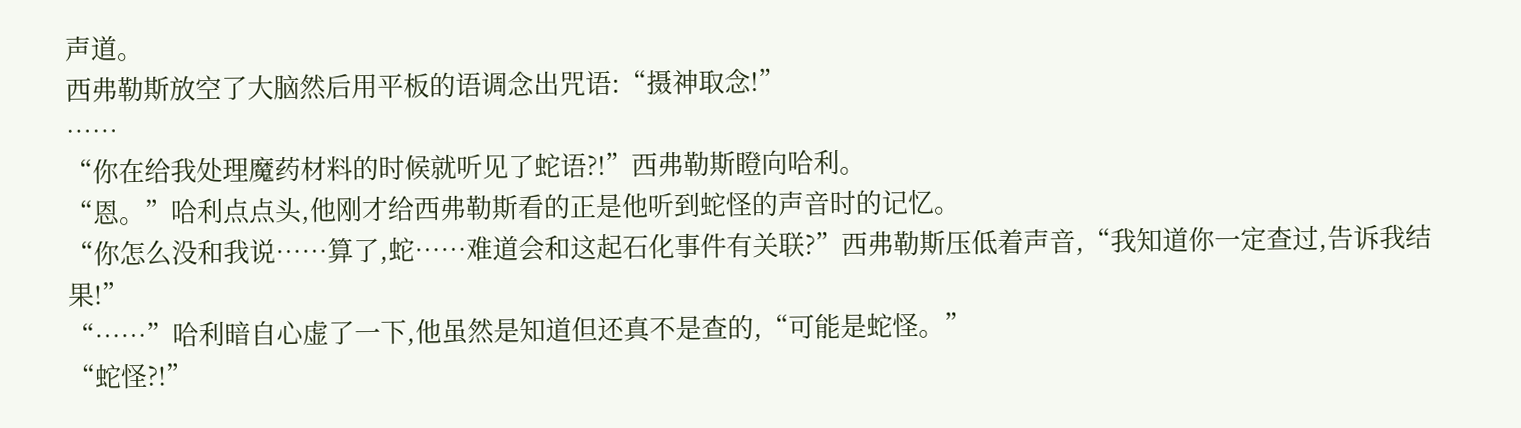声道。
西弗勒斯放空了大脑然后用平板的语调念出咒语:“摄神取念!”
……
“你在给我处理魔药材料的时候就听见了蛇语?!”西弗勒斯瞪向哈利。
“恩。”哈利点点头,他刚才给西弗勒斯看的正是他听到蛇怪的声音时的记忆。
“你怎么没和我说……算了,蛇……难道会和这起石化事件有关联?”西弗勒斯压低着声音,“我知道你一定查过,告诉我结果!”
“……”哈利暗自心虚了一下,他虽然是知道但还真不是查的,“可能是蛇怪。”
“蛇怪?!”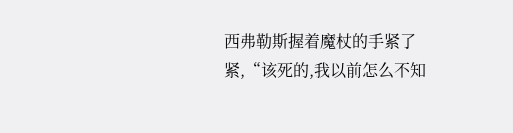西弗勒斯握着魔杖的手紧了紧,“该死的,我以前怎么不知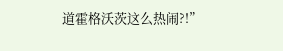道霍格沃茨这么热闹?!”